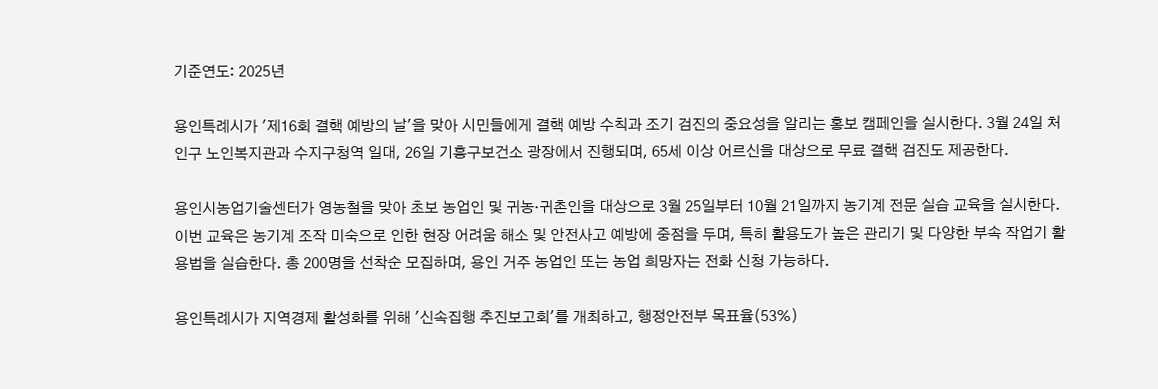기준연도: 2025년

용인특례시가 '제16회 결핵 예방의 날'을 맞아 시민들에게 결핵 예방 수칙과 조기 검진의 중요성을 알리는 홍보 캠페인을 실시한다. 3월 24일 처인구 노인복지관과 수지구청역 일대, 26일 기흥구보건소 광장에서 진행되며, 65세 이상 어르신을 대상으로 무료 결핵 검진도 제공한다.

용인시농업기술센터가 영농철을 맞아 초보 농업인 및 귀농·귀촌인을 대상으로 3월 25일부터 10월 21일까지 농기계 전문 실습 교육을 실시한다. 이번 교육은 농기계 조작 미숙으로 인한 현장 어려움 해소 및 안전사고 예방에 중점을 두며, 특히 활용도가 높은 관리기 및 다양한 부속 작업기 활용법을 실습한다. 총 200명을 선착순 모집하며, 용인 거주 농업인 또는 농업 희망자는 전화 신청 가능하다.

용인특례시가 지역경제 활성화를 위해 '신속집행 추진보고회'를 개최하고, 행정안전부 목표율(53%)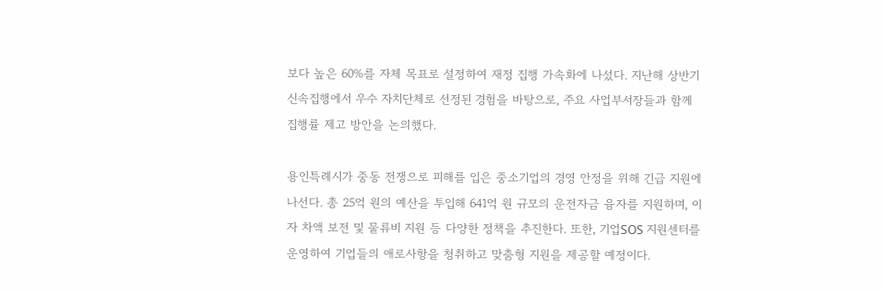보다 높은 60%를 자체 목표로 설정하여 재정 집행 가속화에 나섰다. 지난해 상반기 신속집행에서 우수 자치단체로 선정된 경험을 바탕으로, 주요 사업부서장들과 함께 집행률 제고 방안을 논의했다.

용인특례시가 중동 전쟁으로 피해를 입은 중소기업의 경영 안정을 위해 긴급 지원에 나선다. 총 25억 원의 예산을 투입해 641억 원 규모의 운전자금 융자를 지원하며, 이자 차액 보전 및 물류비 지원 등 다양한 정책을 추진한다. 또한, 기업SOS 지원센터를 운영하여 기업들의 애로사항을 청취하고 맞춤형 지원을 제공할 예정이다.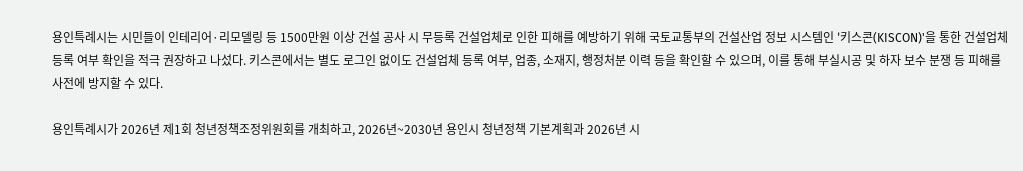용인특례시는 시민들이 인테리어·리모델링 등 1500만원 이상 건설 공사 시 무등록 건설업체로 인한 피해를 예방하기 위해 국토교통부의 건설산업 정보 시스템인 '키스콘(KISCON)'을 통한 건설업체 등록 여부 확인을 적극 권장하고 나섰다. 키스콘에서는 별도 로그인 없이도 건설업체 등록 여부, 업종, 소재지, 행정처분 이력 등을 확인할 수 있으며, 이를 통해 부실시공 및 하자 보수 분쟁 등 피해를 사전에 방지할 수 있다.

용인특례시가 2026년 제1회 청년정책조정위원회를 개최하고, 2026년~2030년 용인시 청년정책 기본계획과 2026년 시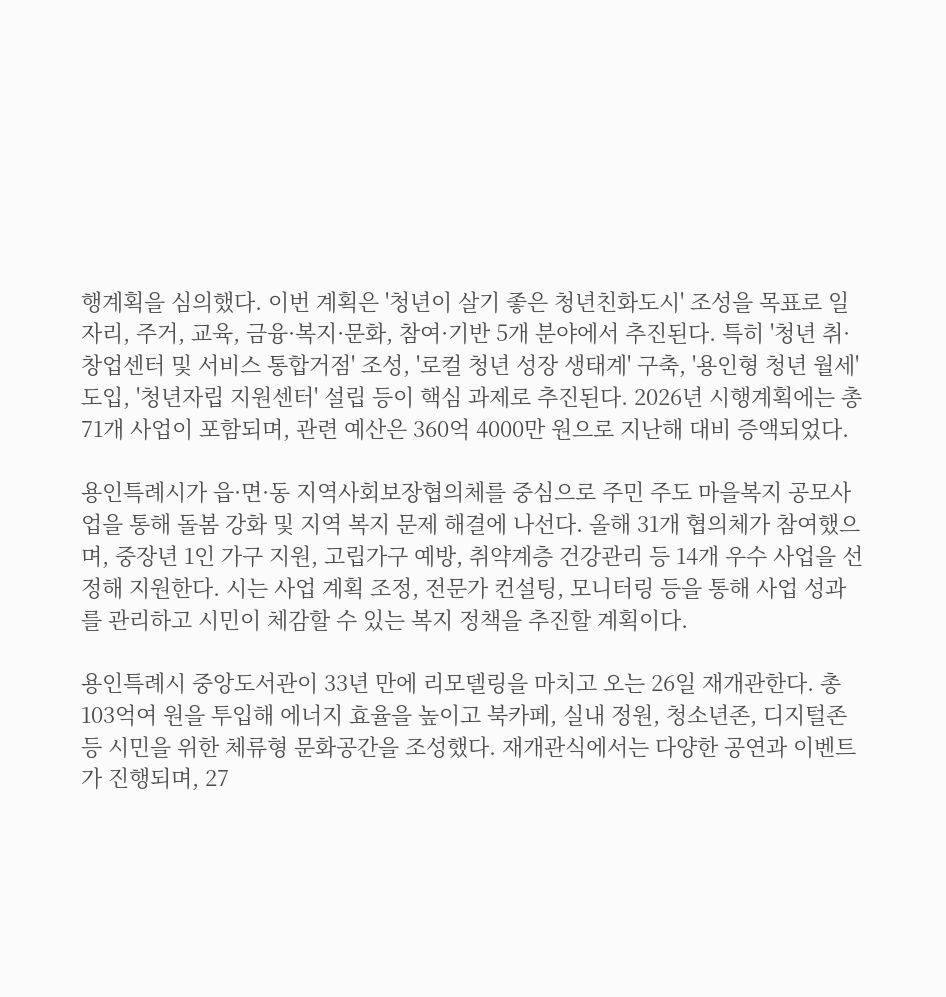행계획을 심의했다. 이번 계획은 '청년이 살기 좋은 청년친화도시' 조성을 목표로 일자리, 주거, 교육, 금융·복지·문화, 참여·기반 5개 분야에서 추진된다. 특히 '청년 취·창업센터 및 서비스 통합거점' 조성, '로컬 청년 성장 생태계' 구축, '용인형 청년 월세' 도입, '청년자립 지원센터' 설립 등이 핵심 과제로 추진된다. 2026년 시행계획에는 총 71개 사업이 포함되며, 관련 예산은 360억 4000만 원으로 지난해 대비 증액되었다.

용인특례시가 읍·면·동 지역사회보장협의체를 중심으로 주민 주도 마을복지 공모사업을 통해 돌봄 강화 및 지역 복지 문제 해결에 나선다. 올해 31개 협의체가 참여했으며, 중장년 1인 가구 지원, 고립가구 예방, 취약계층 건강관리 등 14개 우수 사업을 선정해 지원한다. 시는 사업 계획 조정, 전문가 컨설팅, 모니터링 등을 통해 사업 성과를 관리하고 시민이 체감할 수 있는 복지 정책을 추진할 계획이다.

용인특례시 중앙도서관이 33년 만에 리모델링을 마치고 오는 26일 재개관한다. 총 103억여 원을 투입해 에너지 효율을 높이고 북카페, 실내 정원, 청소년존, 디지털존 등 시민을 위한 체류형 문화공간을 조성했다. 재개관식에서는 다양한 공연과 이벤트가 진행되며, 27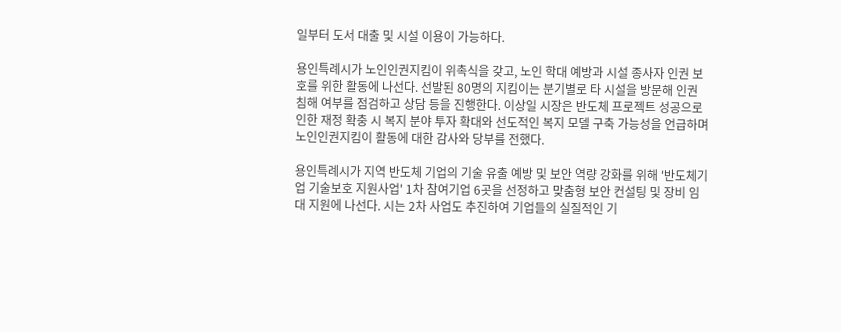일부터 도서 대출 및 시설 이용이 가능하다.

용인특례시가 노인인권지킴이 위촉식을 갖고, 노인 학대 예방과 시설 종사자 인권 보호를 위한 활동에 나선다. 선발된 80명의 지킴이는 분기별로 타 시설을 방문해 인권 침해 여부를 점검하고 상담 등을 진행한다. 이상일 시장은 반도체 프로젝트 성공으로 인한 재정 확충 시 복지 분야 투자 확대와 선도적인 복지 모델 구축 가능성을 언급하며 노인인권지킴이 활동에 대한 감사와 당부를 전했다.

용인특례시가 지역 반도체 기업의 기술 유출 예방 및 보안 역량 강화를 위해 '반도체기업 기술보호 지원사업' 1차 참여기업 6곳을 선정하고 맞춤형 보안 컨설팅 및 장비 임대 지원에 나선다. 시는 2차 사업도 추진하여 기업들의 실질적인 기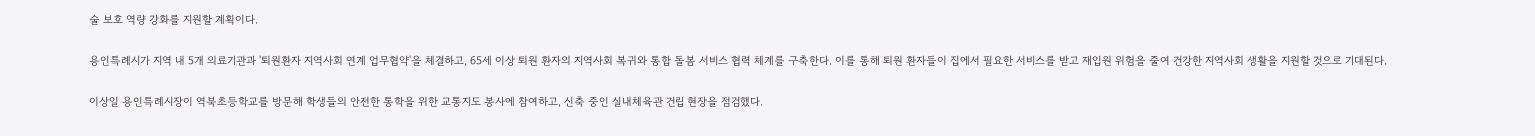술 보호 역량 강화를 지원할 계획이다.

용인특례시가 지역 내 5개 의료기관과 '퇴원환자 지역사회 연계 업무협약'을 체결하고, 65세 이상 퇴원 환자의 지역사회 복귀와 통합 돌봄 서비스 협력 체계를 구축한다. 이를 통해 퇴원 환자들이 집에서 필요한 서비스를 받고 재입원 위험을 줄여 건강한 지역사회 생활을 지원할 것으로 기대된다.

이상일 용인특례시장이 역북초등학교를 방문해 학생들의 안전한 통학을 위한 교통지도 봉사에 참여하고, 신축 중인 실내체육관 건립 현장을 점검했다.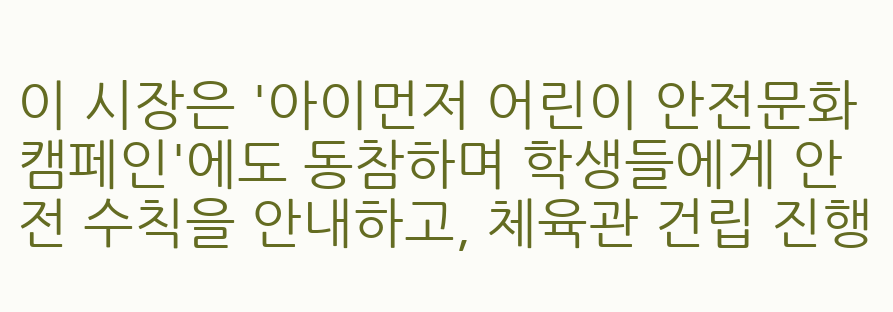이 시장은 '아이먼저 어린이 안전문화 캠페인'에도 동참하며 학생들에게 안전 수칙을 안내하고, 체육관 건립 진행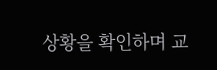상황을 확인하며 교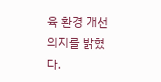육 환경 개선 의지를 밝혔다.